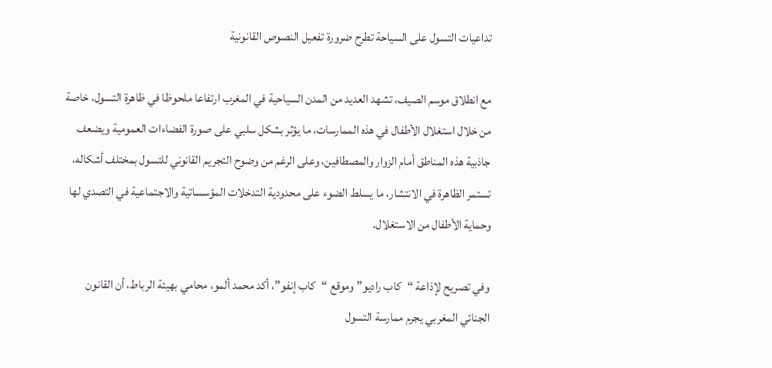تداعيات التسول على السياحة تطرح ضرورة تفعيل النصوص القانونية

مع انطلاق موسم الصيف، تشهد العديد من المدن السياحية في المغرب ارتفاعا ملحوظا في ظاهرة التسول، خاصة من خلال استغلال الأطفال في هذه الممارسات، ما يؤثر بشكل سلبي على صورة الفضاءات العمومية ويضعف جاذبية هذه المناطق أمام الزوار والمصطافين، وعلى الرغم من وضوح التجريم القانوني للتسول بمختلف أشكاله، تستمر الظاهرة في الانتشار، ما يسلط الضوء على محدودية التدخلات المؤسساتية والاجتماعية في التصدي لها وحماية الأطفال من الاستغلال.

وفي تصريح لإذاعة “كاب راديو” وموقع “كاب إنفو”، أكد محمد ألمو، محامي بهيئة الرباط، أن القانون الجنائي المغربي يجرم ممارسة التسول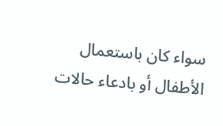سواء كان باستعمال الأطفال أو بادعاء حالات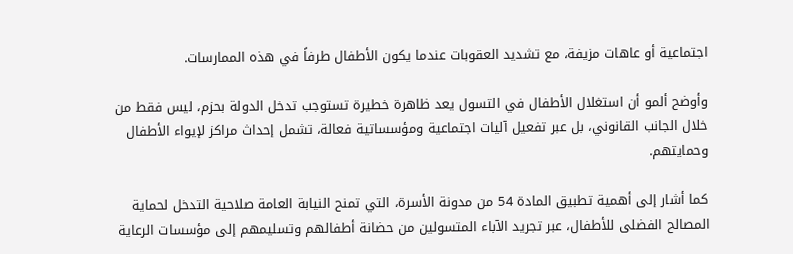اجتماعية أو عاهات مزيفة، مع تشديد العقوبات عندما يكون الأطفال طرفاً في هذه الممارسات.

وأوضح ألمو أن استغلال الأطفال في التسول يعد ظاهرة خطيرة تستوجب تدخل الدولة بحزم، ليس فقط من خلال الجانب القانوني، بل عبر تفعيل آليات اجتماعية ومؤسساتية فعالة، تشمل إحداث مراكز لإيواء الأطفال وحمايتهم.

كما أشار إلى أهمية تطبيق المادة 54 من مدونة الأسرة، التي تمنح النيابة العامة صلاحية التدخل لحماية المصالح الفضلى للأطفال، عبر تجريد الآباء المتسولين من حضانة أطفالهم وتسليمهم إلى مؤسسات الرعاية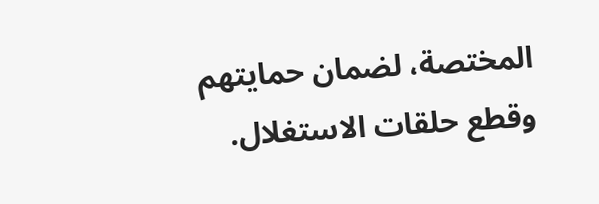المختصة، لضمان حمايتهم وقطع حلقات الاستغلال.